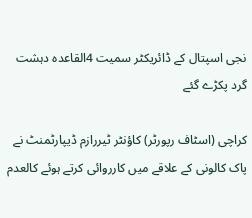نجی اسپتال کے ڈائریکٹر سمیت 4القاعدہ دہشت گرد پکڑے گئے

کراچی (اسٹاف رپورٹر) کاؤنٹر ٹیررازم ڈیپارٹمنٹ نے پاک کالونی کے علاقے میں کارروائی کرتے ہوئے کالعدم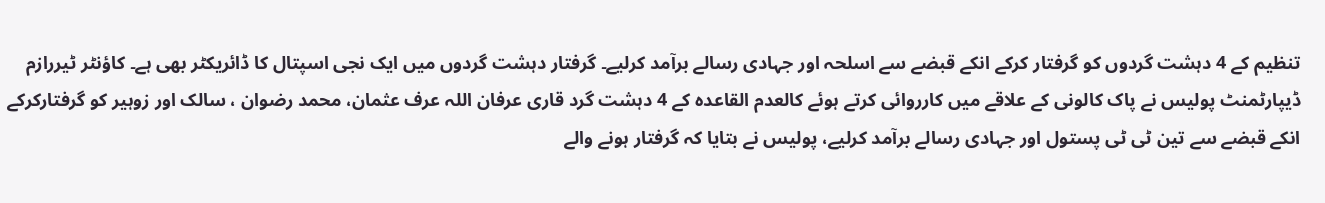تنظیم کے 4 دہشت گردوں کو گرفتار کرکے انکے قبضے سے اسلحہ اور جہادی رسالے برآمد کرلیے۔ گرفتار دہشت گردوں میں ایک نجی اسپتال کا ڈائریکٹر بھی ہے۔ کاؤنٹر ٹیررازم ڈیپارٹمنٹ پولیس نے پاک کالونی کے علاقے میں کارروائی کرتے ہوئے کالعدم القاعدہ کے 4 دہشت گرد قاری عرفان اللہ عرف عثمان، محمد رضوان ، سالک اور زوہیر کو گرفتارکرکے انکے قبضے سے تین ٹی ٹی پستول اور جہادی رسالے برآمد کرلیے، پولیس نے بتایا کہ گرفتار ہونے والے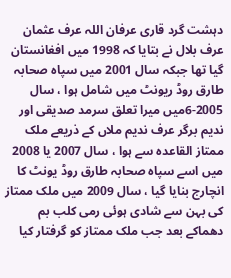دہشت گرد قاری عرفان اللہ عرف عثمان عرف بلال نے بتایا کہ 1998 میں افغانستان گیا تھا جبکہ سال 2001 میں سپاہ صحابہ طارق روڈ ریونٹ میں شامل ہوا ، سال 2005-6میں میرا تعلق سرمد صدیقی اور ندیم برگر عرف ندیم ملاں کے ذریعے ملک ممتاز القاعدہ سے ہوا ، سال 2007 یا 2008 میں اسے سپاہ صحابہ طارق روڈ یونٹ کا انچارج بنایا گیا ، سال 2009 میں ملک ممتاز کی بہن سے شادی ہوئی رمی کلب بم دھماکے بعد جب ملک ممتاز کو گرفتار کیا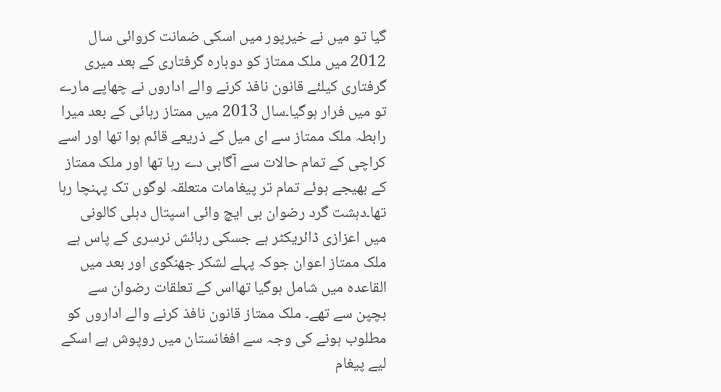گیا تو میں نے خیرپور میں اسکی ضمانت کروائی سال 2012 میں ملک ممتاز کو دوبارہ گرفتاری کے بعد میری گرفتاری کیلئے قانون نافذ کرنے والے اداروں نے چھاپے مارے تو میں فرار ہوگیا۔سال 2013 میں ممتاز رہائی کے بعد میرا رابطہ ملک ممتاز سے ای میل کے ذریعے قائم ہوا تھا اور اسے کراچی کے تمام حالات سے آگاہی دے رہا تھا اور ملک ممتاز کے بھیجے ہوئے تمام تر پیغامات متعلقہ لوگوں تک پہنچا رہا تھا۔دہشت گرد رضوان بی ایچ وائی اسپتال دہلی کالونی میں اعزازی ڈائریکٹر ہے جسکی رہائش نرسری کے پاس ہے ملک ممتاز اعوان جوکہ پہلے لشکر جھنگوی اور بعد میں القاعدہ میں شامل ہوگیا تھااس کے تعلقات رضوان سے بچپن سے تھے۔ ملک ممتاز قانون نافذ کرنے والے اداروں کو مطلوب ہونے کی وجہ سے افغانستان میں روپوش ہے اسکے لیے پیغام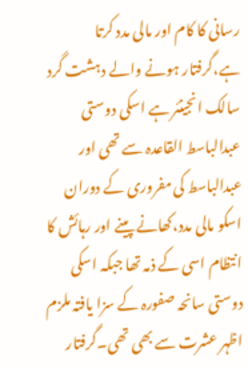رسانی کا کام اور مالی مدد کرتا ہے،گرفتار ہونے والے دہشت گرد سالک انجینئر ہے اسکی دوستی عبدالباسط القاعدہ سے تھی اور عبدالباسط کی مفروری کے دوران اسکو مالی مدد،کھانے پینے اور رہائش کا انتظام اسی کے ذمہ تھا جبکہ اسکی دوستی سانحہ صفورہ کے سزا یافتہ ملزم اظہر عشرت سے بھی تھی۔گرفتار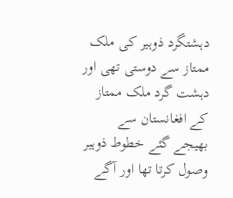دہشتگرد ذوہیر کی ملک ممتاز سے دوستی تھی اور دہشت گرد ملک ممتاز کے افغانستان سے بھیجے گئے خطوط ذوہیر وصول کرتا تھا اور آگے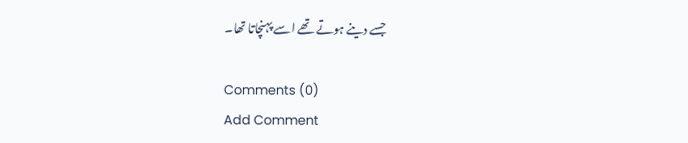جسے دینے ہوتے تھے اسے پہنچاتا تھا۔

Comments (0)
Add Comment